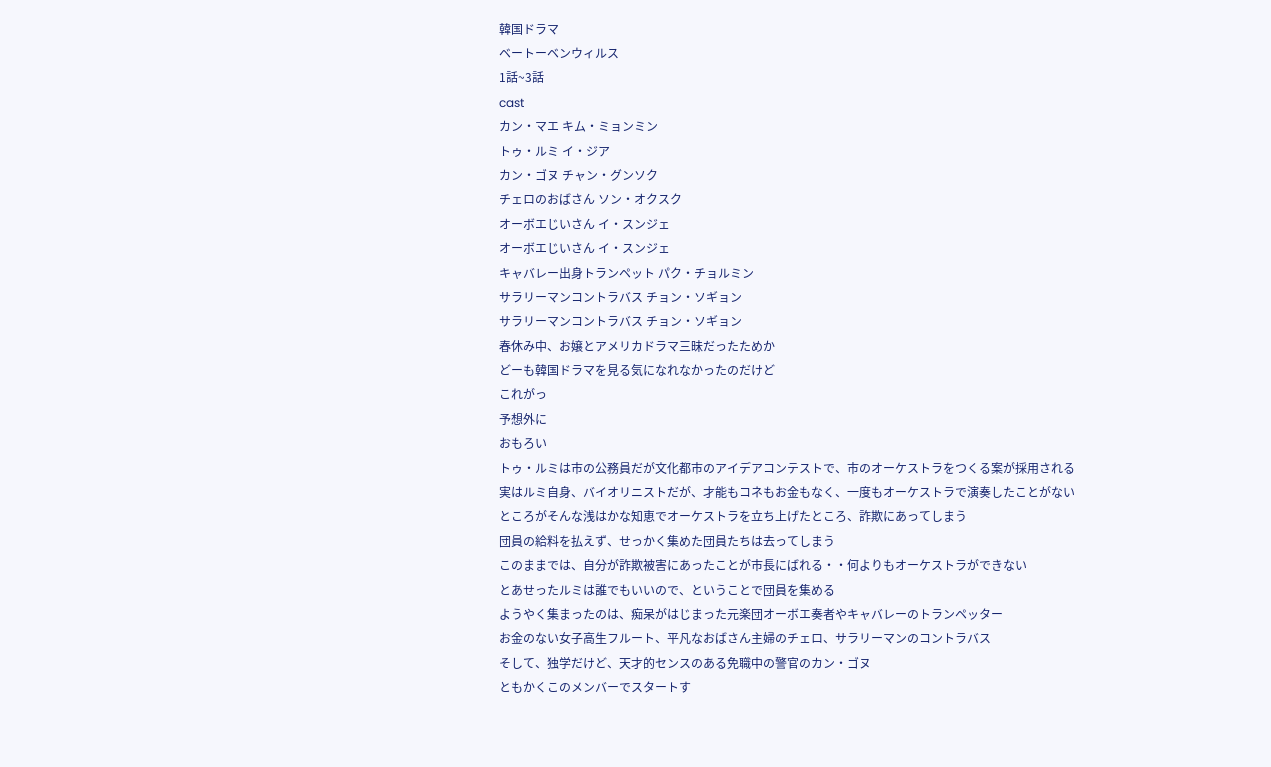韓国ドラマ
ベートーベンウィルス
1話~3話
cast
カン・マエ キム・ミョンミン
トゥ・ルミ イ・ジア
カン・ゴヌ チャン・グンソク
チェロのおばさん ソン・オクスク
オーボエじいさん イ・スンジェ
オーボエじいさん イ・スンジェ
キャバレー出身トランペット パク・チョルミン
サラリーマンコントラバス チョン・ソギョン
サラリーマンコントラバス チョン・ソギョン
春休み中、お嬢とアメリカドラマ三昧だったためか
どーも韓国ドラマを見る気になれなかったのだけど
これがっ
予想外に
おもろい
トゥ・ルミは市の公務員だが文化都市のアイデアコンテストで、市のオーケストラをつくる案が採用される
実はルミ自身、バイオリニストだが、才能もコネもお金もなく、一度もオーケストラで演奏したことがない
ところがそんな浅はかな知恵でオーケストラを立ち上げたところ、詐欺にあってしまう
団員の給料を払えず、せっかく集めた団員たちは去ってしまう
このままでは、自分が詐欺被害にあったことが市長にばれる・・何よりもオーケストラができない
とあせったルミは誰でもいいので、ということで団員を集める
ようやく集まったのは、痴呆がはじまった元楽団オーボエ奏者やキャバレーのトランペッター
お金のない女子高生フルート、平凡なおばさん主婦のチェロ、サラリーマンのコントラバス
そして、独学だけど、天才的センスのある免職中の警官のカン・ゴヌ
ともかくこのメンバーでスタートす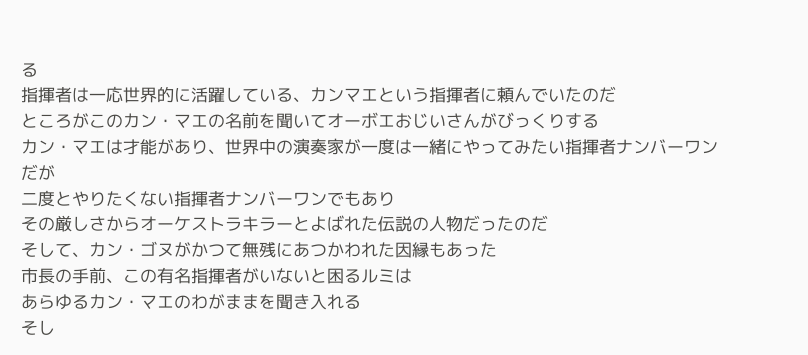る
指揮者は一応世界的に活躍している、カンマエという指揮者に頼んでいたのだ
ところがこのカン・マエの名前を聞いてオーボエおじいさんがびっくりする
カン・マエは才能があり、世界中の演奏家が一度は一緒にやってみたい指揮者ナンバーワン
だが
二度とやりたくない指揮者ナンバーワンでもあり
その厳しさからオーケストラキラーとよばれた伝説の人物だったのだ
そして、カン・ゴヌがかつて無残にあつかわれた因縁もあった
市長の手前、この有名指揮者がいないと困るルミは
あらゆるカン・マエのわがままを聞き入れる
そし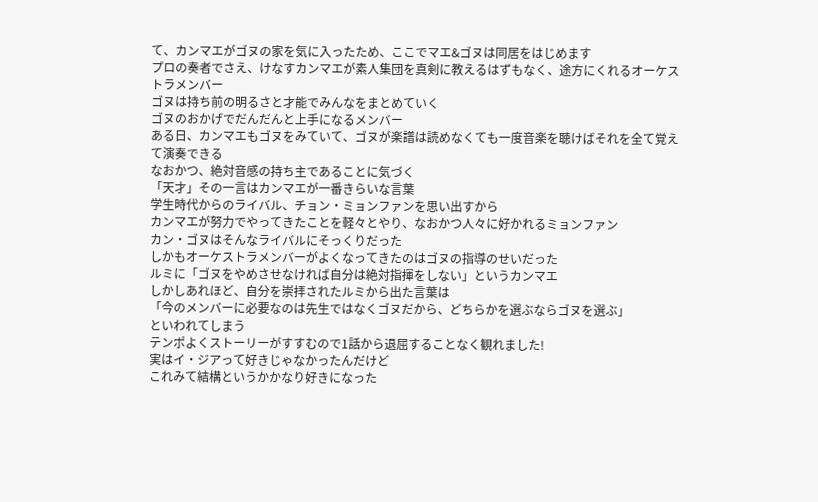て、カンマエがゴヌの家を気に入ったため、ここでマエ&ゴヌは同居をはじめます
プロの奏者でさえ、けなすカンマエが素人集団を真剣に教えるはずもなく、途方にくれるオーケストラメンバー
ゴヌは持ち前の明るさと才能でみんなをまとめていく
ゴヌのおかげでだんだんと上手になるメンバー
ある日、カンマエもゴヌをみていて、ゴヌが楽譜は読めなくても一度音楽を聴けばそれを全て覚えて演奏できる
なおかつ、絶対音感の持ち主であることに気づく
「天才」その一言はカンマエが一番きらいな言葉
学生時代からのライバル、チョン・ミョンファンを思い出すから
カンマエが努力でやってきたことを軽々とやり、なおかつ人々に好かれるミョンファン
カン・ゴヌはそんなライバルにそっくりだった
しかもオーケストラメンバーがよくなってきたのはゴヌの指導のせいだった
ルミに「ゴヌをやめさせなければ自分は絶対指揮をしない」というカンマエ
しかしあれほど、自分を崇拝されたルミから出た言葉は
「今のメンバーに必要なのは先生ではなくゴヌだから、どちらかを選ぶならゴヌを選ぶ」
といわれてしまう
テンポよくストーリーがすすむので1話から退屈することなく観れました!
実はイ・ジアって好きじゃなかったんだけど
これみて結構というかかなり好きになった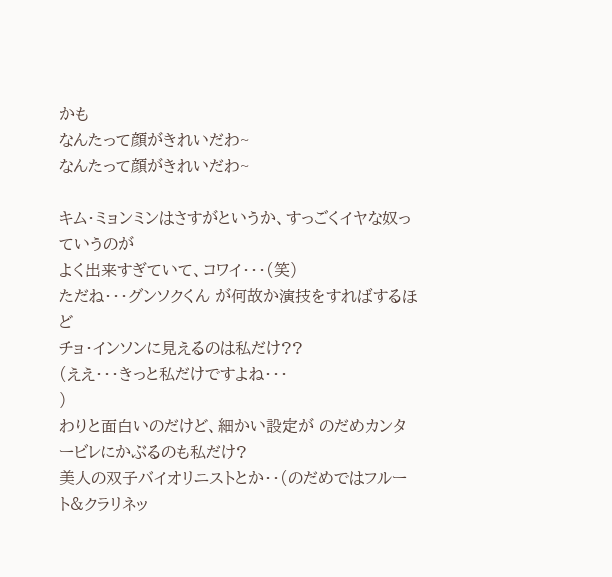かも
なんたって顔がきれいだわ~
なんたって顔がきれいだわ~

キム・ミョンミンはさすがというか、すっごくイヤな奴っていうのが
よく出来すぎていて、コワイ・・・(笑)
ただね・・・グンソクくん が何故か演技をすればするほど
チョ・インソンに見えるのは私だけ??
(ええ・・・きっと私だけですよね・・・
)
わりと面白いのだけど、細かい設定が のだめカンタービレにかぶるのも私だけ?
美人の双子バイオリニストとか・・(のだめではフルート&クラリネッ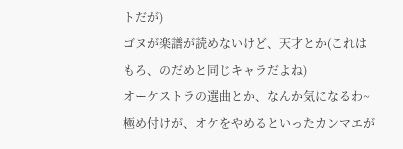トだが)
ゴヌが楽譜が読めないけど、天才とか(これはもろ、のだめと同じキャラだよね)
オーケストラの選曲とか、なんか気になるわ~
極め付けが、オケをやめるといったカンマエが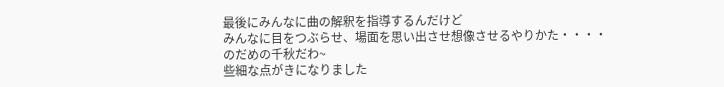最後にみんなに曲の解釈を指導するんだけど
みんなに目をつぶらせ、場面を思い出させ想像させるやりかた・・・・
のだめの千秋だわ~
些細な点がきになりました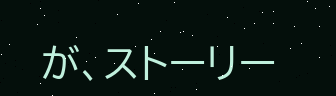が、ストーリー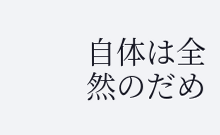自体は全然のだめ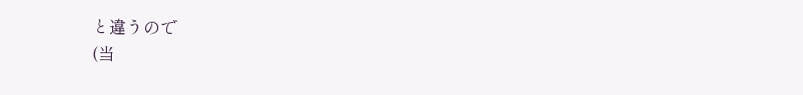と違うので
(当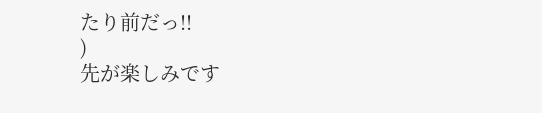たり前だっ!!
)
先が楽しみです